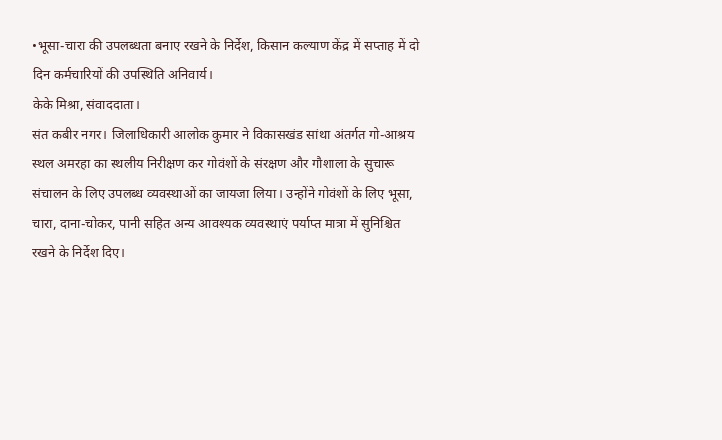•भूसा-चारा की उपलब्धता बनाए रखने के निर्देश, किसान कल्याण केंद्र में सप्ताह में दो दिन कर्मचारियों की उपस्थिति अनिवार्य।
केके मिश्रा, संवाददाता।
संत कबीर नगर। जिलाधिकारी आलोक कुमार ने विकासखंड सांथा अंतर्गत गो-आश्रय स्थल अमरहा का स्थलीय निरीक्षण कर गोवंशों के संरक्षण और गौशाला के सुचारू संचालन के लिए उपलब्ध व्यवस्थाओं का जायजा लिया। उन्होंने गोवंशों के लिए भूसा, चारा, दाना-चोकर, पानी सहित अन्य आवश्यक व्यवस्थाएं पर्याप्त मात्रा में सुनिश्चित रखने के निर्देश दिए।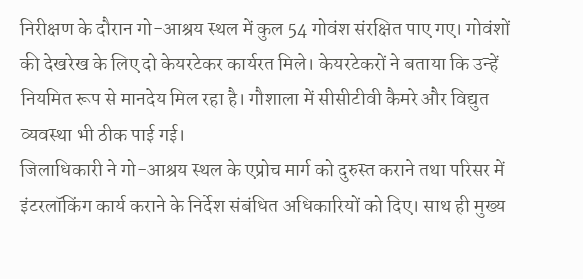निरीक्षण के दौरान गो-आश्रय स्थल में कुल 54 गोवंश संरक्षित पाए गए। गोवंशों की देखरेख के लिए दो केयरटेकर कार्यरत मिले। केयरटेकरों ने बताया कि उन्हें नियमित रूप से मानदेय मिल रहा है। गौशाला में सीसीटीवी कैमरे और विद्युत व्यवस्था भी ठीक पाई गई।
जिलाधिकारी ने गो-आश्रय स्थल के एप्रोच मार्ग को दुरुस्त कराने तथा परिसर में इंटरलॉकिंग कार्य कराने के निर्देश संबंधित अधिकारियों को दिए। साथ ही मुख्य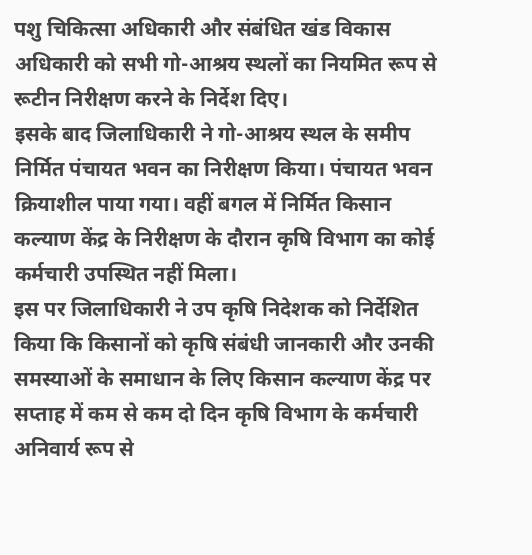पशु चिकित्सा अधिकारी और संबंधित खंड विकास अधिकारी को सभी गो-आश्रय स्थलों का नियमित रूप से रूटीन निरीक्षण करने के निर्देश दिए।
इसके बाद जिलाधिकारी ने गो-आश्रय स्थल के समीप निर्मित पंचायत भवन का निरीक्षण किया। पंचायत भवन क्रियाशील पाया गया। वहीं बगल में निर्मित किसान कल्याण केंद्र के निरीक्षण के दौरान कृषि विभाग का कोई कर्मचारी उपस्थित नहीं मिला।
इस पर जिलाधिकारी ने उप कृषि निदेशक को निर्देशित किया कि किसानों को कृषि संबंधी जानकारी और उनकी समस्याओं के समाधान के लिए किसान कल्याण केंद्र पर सप्ताह में कम से कम दो दिन कृषि विभाग के कर्मचारी अनिवार्य रूप से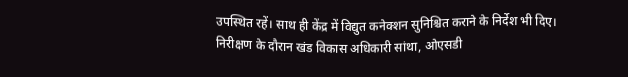उपस्थित रहें। साथ ही केंद्र में विद्युत कनेक्शन सुनिश्चित कराने के निर्देश भी दिए।
निरीक्षण के दौरान खंड विकास अधिकारी सांथा, ओएसडी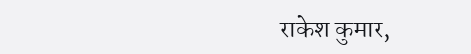राकेश कुमार,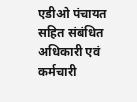एडीओ पंचायत सहित संबंधित अधिकारी एवं कर्मचारी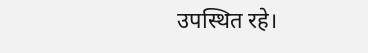उपस्थित रहे।